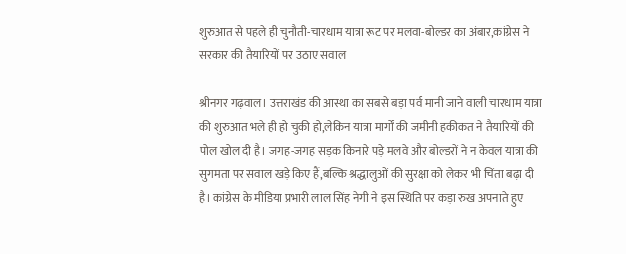शुरुआत से पहले ही चुनौती-चारधाम यात्रा रूट पर मलवा-बोल्डर का अंबार,कांग्रेस ने सरकार की तैयारियों पर उठाए सवाल

श्रीनगर गढ़वाल। उत्तराखंड की आस्था का सबसे बड़ा पर्व मानी जाने वाली चारधाम यात्रा की शुरुआत भले ही हो चुकी हो,लेकिन यात्रा मार्गों की जमीनी हकीकत ने तैयारियों की पोल खोल दी है। जगह-जगह सड़क किनारे पड़े मलवे और बोल्डरों ने न केवल यात्रा की सुगमता पर सवाल खड़े किए हैं,बल्कि श्रद्धालुओं की सुरक्षा को लेकर भी चिंता बढ़ा दी है। कांग्रेस के मीडिया प्रभारी लाल सिंह नेगी ने इस स्थिति पर कड़ा रुख अपनाते हुए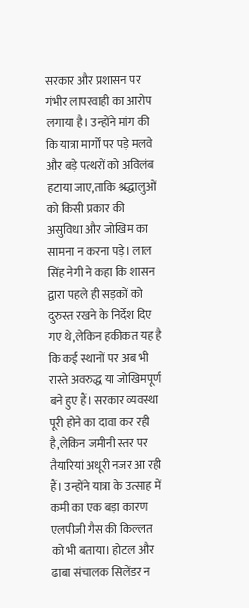सरकार और प्रशासन पर गंभीर लापरवाही का आरोप लगाया है। उन्होंने मांग की कि यात्रा मार्गों पर पड़े मलवे और बड़े पत्थरों को अविलंब हटाया जाए,ताकि श्रद्धालुओं को किसी प्रकार की असुविधा और जोखिम का सामना न करना पड़े। लाल सिंह नेगी ने कहा कि शासन द्वारा पहले ही सड़कों को दुरुस्त रखने के निर्देश दिए गए थे,लेकिन हकीकत यह है कि कई स्थानों पर अब भी रास्ते अवरुद्ध या जोखिमपूर्ण बने हुए हैं। सरकार व्यवस्था पूरी होने का दावा कर रही है,लेकिन जमीनी स्तर पर तैयारियां अधूरी नजर आ रही हैं। उन्होंने यात्रा के उत्साह में कमी का एक बड़ा कारण एलपीजी गैस की किल्लत को भी बताया। होटल और ढाबा संचालक सिलेंडर न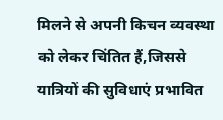मिलने से अपनी किचन व्यवस्था को लेकर चिंतित हैं,जिससे यात्रियों की सुविधाएं प्रभावित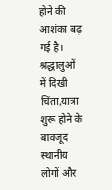होने की आशंका बढ़ गई है। श्रद्धालुओं में दिखी चिंता,यात्रा शुरू होने के बावजूद स्थानीय लोगों और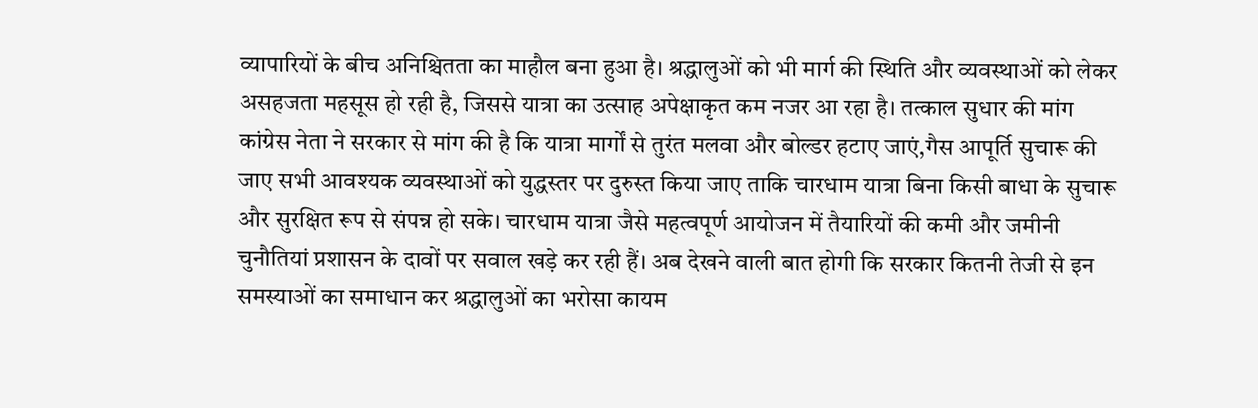व्यापारियों के बीच अनिश्चितता का माहौल बना हुआ है। श्रद्धालुओं को भी मार्ग की स्थिति और व्यवस्थाओं को लेकर असहजता महसूस हो रही है, जिससे यात्रा का उत्साह अपेक्षाकृत कम नजर आ रहा है। तत्काल सुधार की मांग
कांग्रेस नेता ने सरकार से मांग की है कि यात्रा मार्गों से तुरंत मलवा और बोल्डर हटाए जाएं,गैस आपूर्ति सुचारू की जाए सभी आवश्यक व्यवस्थाओं को युद्धस्तर पर दुरुस्त किया जाए ताकि चारधाम यात्रा बिना किसी बाधा के सुचारू और सुरक्षित रूप से संपन्न हो सके। चारधाम यात्रा जैसे महत्वपूर्ण आयोजन में तैयारियों की कमी और जमीनी चुनौतियां प्रशासन के दावों पर सवाल खड़े कर रही हैं। अब देखने वाली बात होगी कि सरकार कितनी तेजी से इन समस्याओं का समाधान कर श्रद्धालुओं का भरोसा कायम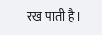रख पाती है।